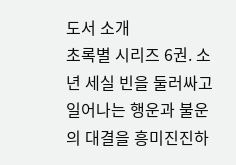도서 소개
초록별 시리즈 6권. 소년 세실 빈을 둘러싸고 일어나는 행운과 불운의 대결을 흥미진진하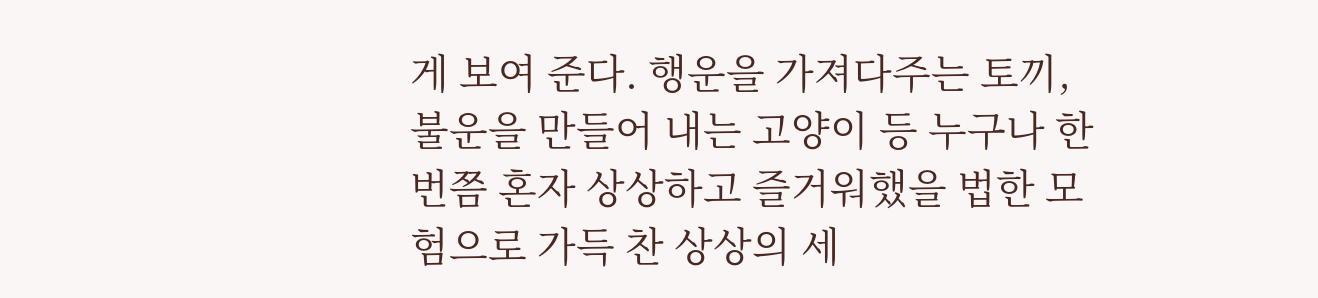게 보여 준다. 행운을 가져다주는 토끼, 불운을 만들어 내는 고양이 등 누구나 한 번쯤 혼자 상상하고 즐거워했을 법한 모험으로 가득 찬 상상의 세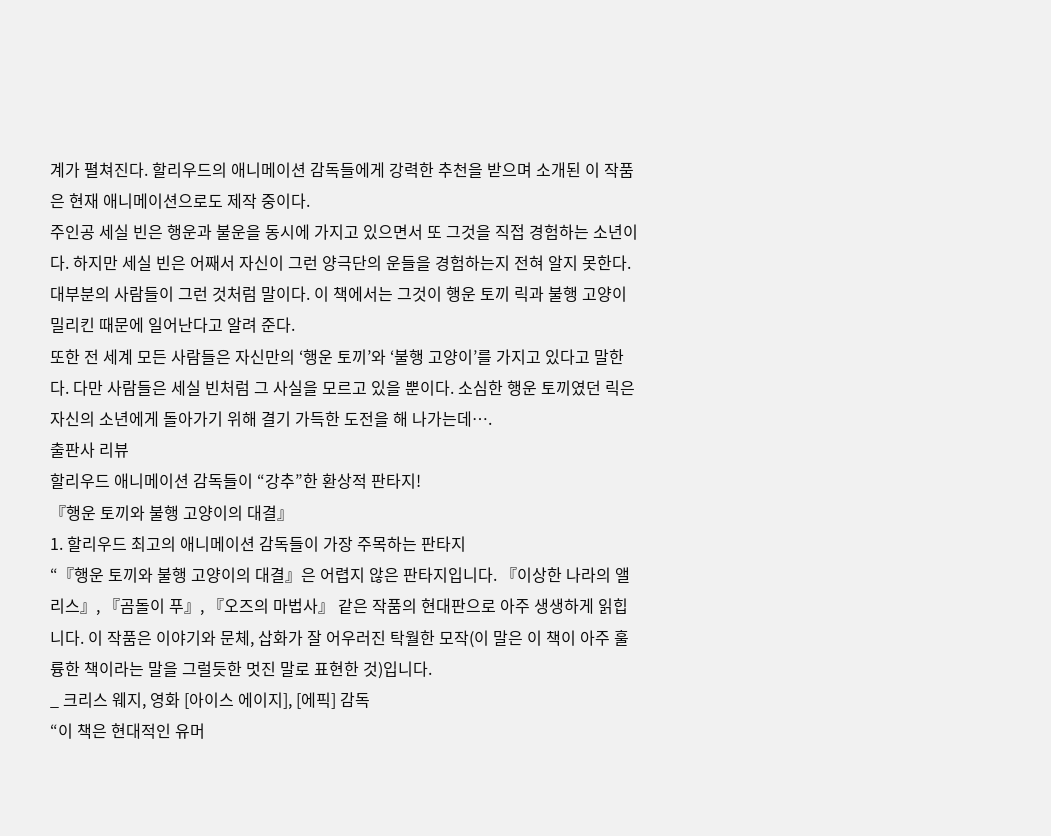계가 펼쳐진다. 할리우드의 애니메이션 감독들에게 강력한 추천을 받으며 소개된 이 작품은 현재 애니메이션으로도 제작 중이다.
주인공 세실 빈은 행운과 불운을 동시에 가지고 있으면서 또 그것을 직접 경험하는 소년이다. 하지만 세실 빈은 어째서 자신이 그런 양극단의 운들을 경험하는지 전혀 알지 못한다. 대부분의 사람들이 그런 것처럼 말이다. 이 책에서는 그것이 행운 토끼 릭과 불행 고양이 밀리킨 때문에 일어난다고 알려 준다.
또한 전 세계 모든 사람들은 자신만의 ‘행운 토끼’와 ‘불행 고양이’를 가지고 있다고 말한다. 다만 사람들은 세실 빈처럼 그 사실을 모르고 있을 뿐이다. 소심한 행운 토끼였던 릭은 자신의 소년에게 돌아가기 위해 결기 가득한 도전을 해 나가는데….
출판사 리뷰
할리우드 애니메이션 감독들이 “강추”한 환상적 판타지!
『행운 토끼와 불행 고양이의 대결』
1. 할리우드 최고의 애니메이션 감독들이 가장 주목하는 판타지
“『행운 토끼와 불행 고양이의 대결』은 어렵지 않은 판타지입니다. 『이상한 나라의 앨리스』, 『곰돌이 푸』, 『오즈의 마법사』 같은 작품의 현대판으로 아주 생생하게 읽힙니다. 이 작품은 이야기와 문체, 삽화가 잘 어우러진 탁월한 모작(이 말은 이 책이 아주 훌륭한 책이라는 말을 그럴듯한 멋진 말로 표현한 것)입니다.
_ 크리스 웨지, 영화 [아이스 에이지], [에픽] 감독
“이 책은 현대적인 유머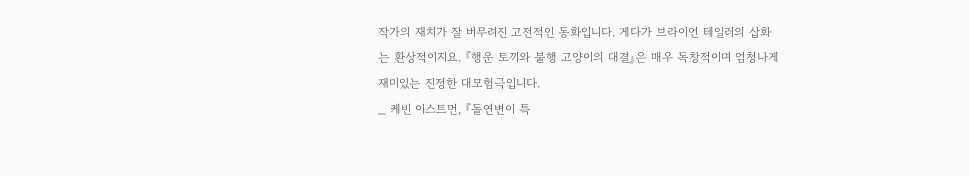작가의 재치가 잘 버무려진 고전적인 동화입니다. 게다가 브라이언 테일러의 삽화는 환상적이지요. 『행운 토끼와 불행 고양이의 대결』은 매우 독창적이며 엄청나게 재미있는 진정한 대모험극입니다.
_ 케빈 이스트먼, 『돌연변이 특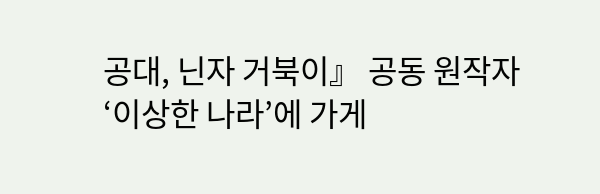공대, 닌자 거북이』 공동 원작자
‘이상한 나라’에 가게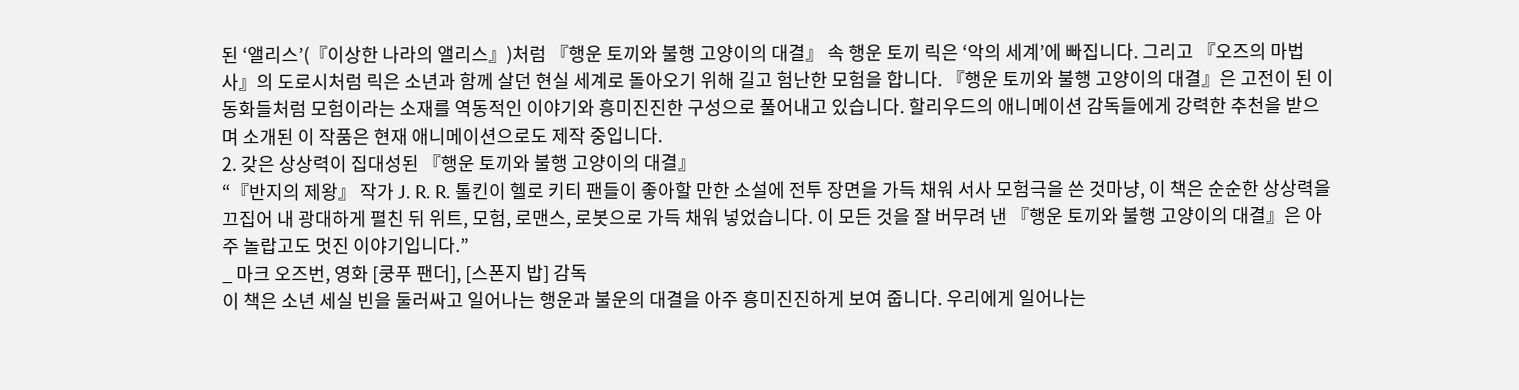된 ‘앨리스’(『이상한 나라의 앨리스』)처럼 『행운 토끼와 불행 고양이의 대결』 속 행운 토끼 릭은 ‘악의 세계’에 빠집니다. 그리고 『오즈의 마법사』의 도로시처럼 릭은 소년과 함께 살던 현실 세계로 돌아오기 위해 길고 험난한 모험을 합니다. 『행운 토끼와 불행 고양이의 대결』은 고전이 된 이 동화들처럼 모험이라는 소재를 역동적인 이야기와 흥미진진한 구성으로 풀어내고 있습니다. 할리우드의 애니메이션 감독들에게 강력한 추천을 받으며 소개된 이 작품은 현재 애니메이션으로도 제작 중입니다.
2. 갖은 상상력이 집대성된 『행운 토끼와 불행 고양이의 대결』
“『반지의 제왕』 작가 J. R. R. 톨킨이 헬로 키티 팬들이 좋아할 만한 소설에 전투 장면을 가득 채워 서사 모험극을 쓴 것마냥, 이 책은 순순한 상상력을 끄집어 내 광대하게 펼친 뒤 위트, 모험, 로맨스, 로봇으로 가득 채워 넣었습니다. 이 모든 것을 잘 버무려 낸 『행운 토끼와 불행 고양이의 대결』은 아주 놀랍고도 멋진 이야기입니다.”
_ 마크 오즈번, 영화 [쿵푸 팬더], [스폰지 밥] 감독
이 책은 소년 세실 빈을 둘러싸고 일어나는 행운과 불운의 대결을 아주 흥미진진하게 보여 줍니다. 우리에게 일어나는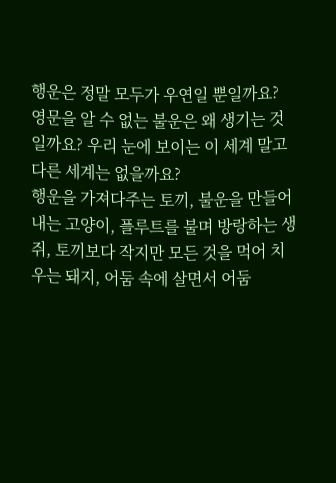행운은 정말 모두가 우연일 뿐일까요? 영문을 알 수 없는 불운은 왜 생기는 것일까요? 우리 눈에 보이는 이 세계 말고 다른 세계는 없을까요?
행운을 가져다주는 토끼, 불운을 만들어 내는 고양이, 플루트를 불며 방랑하는 생쥐, 토끼보다 작지만 모든 것을 먹어 치우는 돼지, 어둠 속에 살면서 어둠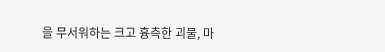을 무서워하는 크고 흉측한 괴물, 마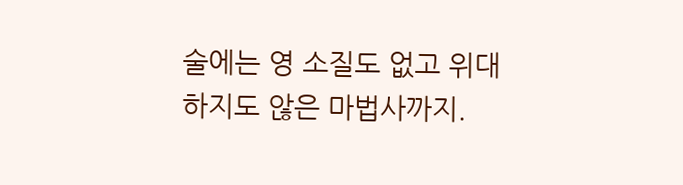술에는 영 소질도 없고 위대하지도 않은 마법사까지.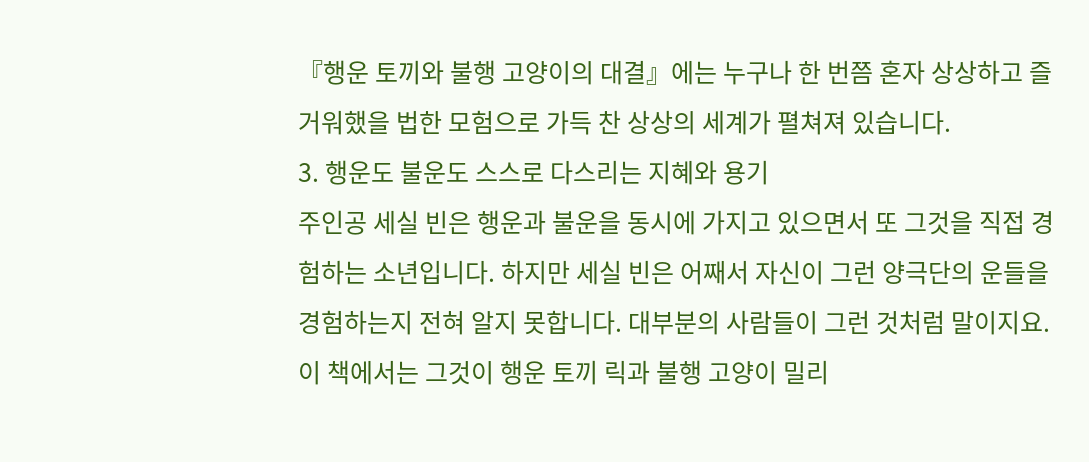『행운 토끼와 불행 고양이의 대결』에는 누구나 한 번쯤 혼자 상상하고 즐거워했을 법한 모험으로 가득 찬 상상의 세계가 펼쳐져 있습니다.
3. 행운도 불운도 스스로 다스리는 지혜와 용기
주인공 세실 빈은 행운과 불운을 동시에 가지고 있으면서 또 그것을 직접 경험하는 소년입니다. 하지만 세실 빈은 어째서 자신이 그런 양극단의 운들을 경험하는지 전혀 알지 못합니다. 대부분의 사람들이 그런 것처럼 말이지요. 이 책에서는 그것이 행운 토끼 릭과 불행 고양이 밀리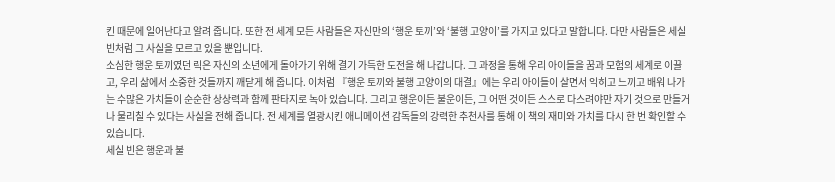킨 때문에 일어난다고 알려 줍니다. 또한 전 세계 모든 사람들은 자신만의 ‘행운 토끼’와 ‘불행 고양이’를 가지고 있다고 말합니다. 다만 사람들은 세실 빈처럼 그 사실을 모르고 있을 뿐입니다.
소심한 행운 토끼였던 릭은 자신의 소년에게 돌아가기 위해 결기 가득한 도전을 해 나갑니다. 그 과정을 통해 우리 아이들을 꿈과 모험의 세계로 이끌고, 우리 삶에서 소중한 것들까지 깨닫게 해 줍니다. 이처럼 『행운 토끼와 불행 고양이의 대결』에는 우리 아이들이 살면서 익히고 느끼고 배워 나가는 수많은 가치들이 순순한 상상력과 함께 판타지로 녹아 있습니다. 그리고 행운이든 불운이든, 그 어떤 것이든 스스로 다스려야만 자기 것으로 만들거나 물리칠 수 있다는 사실을 전해 줍니다. 전 세계를 열광시킨 애니메이션 감독들의 강력한 추천사를 통해 이 책의 재미와 가치를 다시 한 번 확인할 수 있습니다.
세실 빈은 행운과 불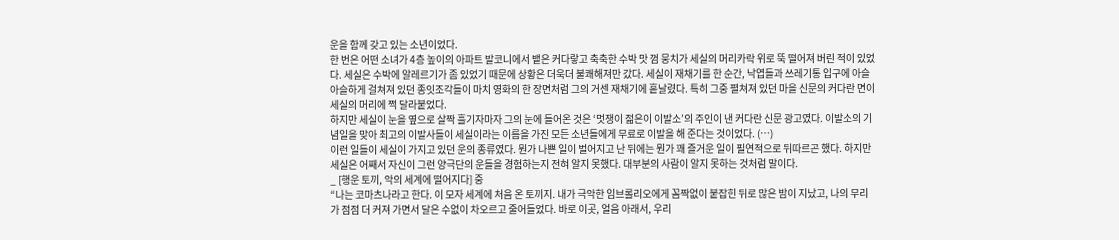운을 함께 갖고 있는 소년이었다.
한 번은 어떤 소녀가 4층 높이의 아파트 발코니에서 뱉은 커다랗고 축축한 수박 맛 껌 뭉치가 세실의 머리카락 위로 뚝 떨어져 버린 적이 있었다. 세실은 수박에 알레르기가 좀 있었기 때문에 상황은 더욱더 불쾌해져만 갔다. 세실이 재채기를 한 순간, 낙엽들과 쓰레기통 입구에 아슬아슬하게 걸쳐져 있던 종잇조각들이 마치 영화의 한 장면처럼 그의 거센 재채기에 흩날렸다. 특히 그중 펼쳐져 있던 마을 신문의 커다란 면이 세실의 머리에 쩍 달라붙었다.
하지만 세실이 눈을 옆으로 살짝 흘기자마자 그의 눈에 들어온 것은 ‘멋쟁이 젊은이 이발소’의 주인이 낸 커다란 신문 광고였다. 이발소의 기념일을 맞아 최고의 이발사들이 세실이라는 이름을 가진 모든 소년들에게 무료로 이발을 해 준다는 것이었다. (…)
이런 일들이 세실이 가지고 있던 운의 종류였다. 뭔가 나쁜 일이 벌어지고 난 뒤에는 뭔가 꽤 즐거운 일이 필연적으로 뒤따르곤 했다. 하지만 세실은 어째서 자신이 그런 양극단의 운들을 경험하는지 전혀 알지 못했다. 대부분의 사람이 알지 못하는 것처럼 말이다.
_ [행운 토끼, 악의 세계에 떨어지다] 중
“나는 코마츠나라고 한다. 이 모자 세계에 처음 온 토끼지. 내가 극악한 임브롤리오에게 꼼짝없이 붙잡힌 뒤로 많은 밤이 지났고, 나의 무리가 점점 더 커져 가면서 달은 수없이 차오르고 줄어들었다. 바로 이곳, 얼음 아래서, 우리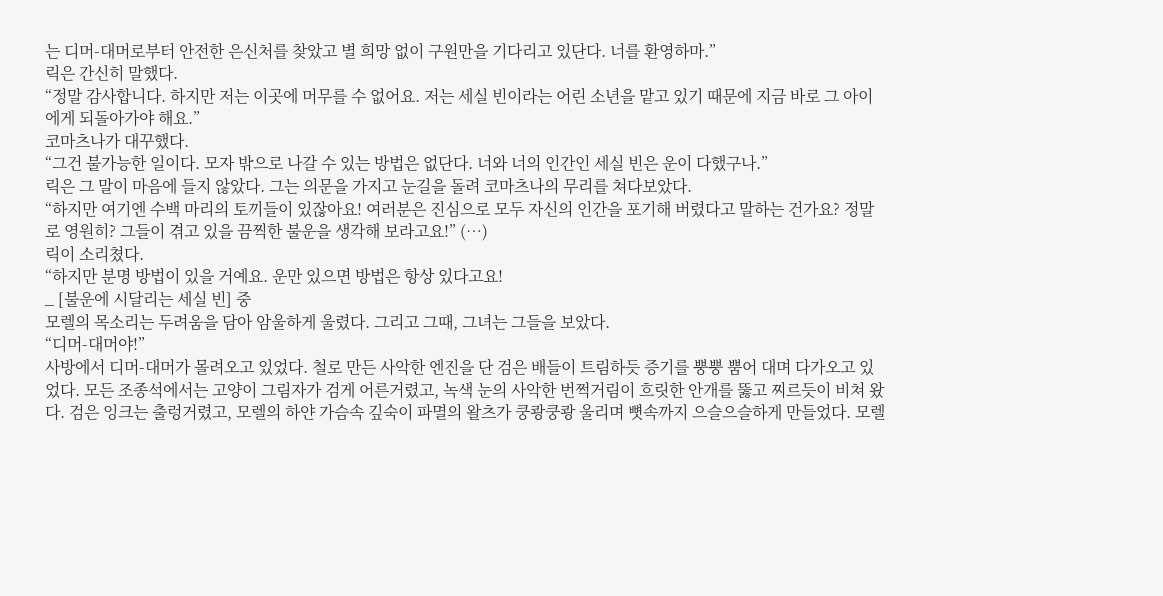는 디머-대머로부터 안전한 은신처를 찾았고 별 희망 없이 구원만을 기다리고 있단다. 너를 환영하마.”
릭은 간신히 말했다.
“정말 감사합니다. 하지만 저는 이곳에 머무를 수 없어요. 저는 세실 빈이라는 어린 소년을 맡고 있기 때문에 지금 바로 그 아이에게 되돌아가야 해요.”
코마츠나가 대꾸했다.
“그건 불가능한 일이다. 모자 밖으로 나갈 수 있는 방법은 없단다. 너와 너의 인간인 세실 빈은 운이 다했구나.”
릭은 그 말이 마음에 들지 않았다. 그는 의문을 가지고 눈길을 돌려 코마츠나의 무리를 쳐다보았다.
“하지만 여기엔 수백 마리의 토끼들이 있잖아요! 여러분은 진심으로 모두 자신의 인간을 포기해 버렸다고 말하는 건가요? 정말로 영원히? 그들이 겪고 있을 끔찍한 불운을 생각해 보라고요!” (…)
릭이 소리쳤다.
“하지만 분명 방법이 있을 거예요. 운만 있으면 방법은 항상 있다고요!
_ [불운에 시달리는 세실 빈] 중
모렐의 목소리는 두려움을 담아 암울하게 울렸다. 그리고 그때, 그녀는 그들을 보았다.
“디머-대머야!”
사방에서 디머-대머가 몰려오고 있었다. 철로 만든 사악한 엔진을 단 검은 배들이 트림하듯 증기를 뿡뿡 뿜어 대며 다가오고 있었다. 모든 조종석에서는 고양이 그림자가 검게 어른거렸고, 녹색 눈의 사악한 번쩍거림이 흐릿한 안개를 뚫고 찌르듯이 비쳐 왔다. 검은 잉크는 출렁거렸고, 모렐의 하얀 가슴속 깊숙이 파멸의 왈츠가 쿵쾅쿵쾅 울리며 뼛속까지 으슬으슬하게 만들었다. 모렐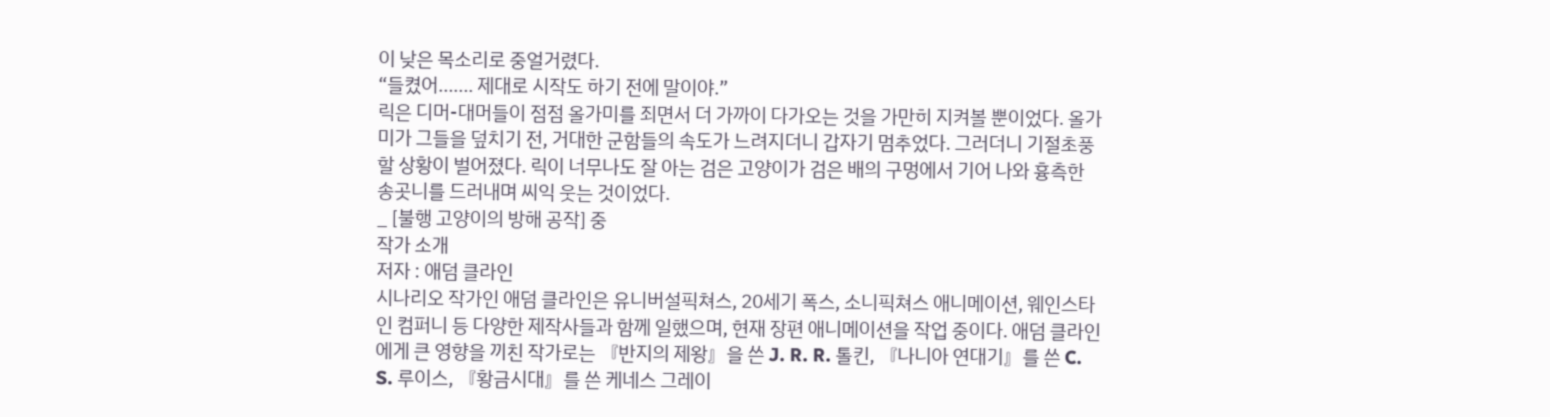이 낮은 목소리로 중얼거렸다.
“들켰어……. 제대로 시작도 하기 전에 말이야.”
릭은 디머-대머들이 점점 올가미를 죄면서 더 가까이 다가오는 것을 가만히 지켜볼 뿐이었다. 올가미가 그들을 덮치기 전, 거대한 군함들의 속도가 느려지더니 갑자기 멈추었다. 그러더니 기절초풍할 상황이 벌어졌다. 릭이 너무나도 잘 아는 검은 고양이가 검은 배의 구멍에서 기어 나와 흉측한 송곳니를 드러내며 씨익 웃는 것이었다.
_ [불행 고양이의 방해 공작] 중
작가 소개
저자 : 애덤 클라인
시나리오 작가인 애덤 클라인은 유니버설픽쳐스, 20세기 폭스, 소니픽쳐스 애니메이션, 웨인스타인 컴퍼니 등 다양한 제작사들과 함께 일했으며, 현재 장편 애니메이션을 작업 중이다. 애덤 클라인에게 큰 영향을 끼친 작가로는 『반지의 제왕』을 쓴 J. R. R. 톨킨, 『나니아 연대기』를 쓴 C. S. 루이스, 『황금시대』를 쓴 케네스 그레이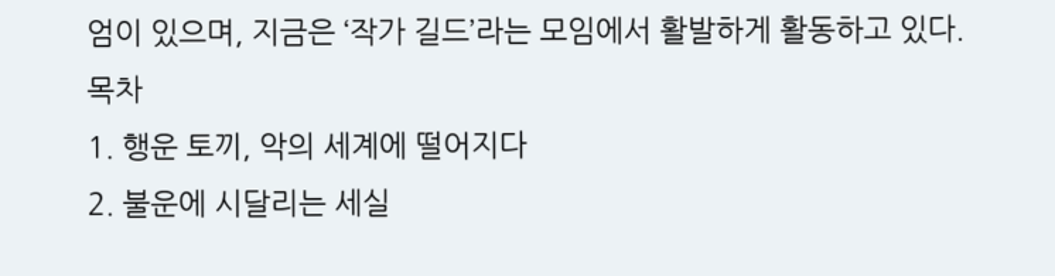엄이 있으며, 지금은 ‘작가 길드’라는 모임에서 활발하게 활동하고 있다.
목차
1. 행운 토끼, 악의 세계에 떨어지다
2. 불운에 시달리는 세실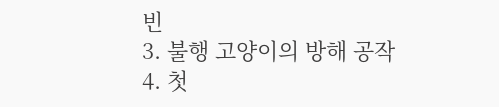빈
3. 불행 고양이의 방해 공작
4. 첫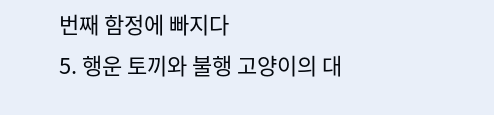번째 함정에 빠지다
5. 행운 토끼와 불행 고양이의 대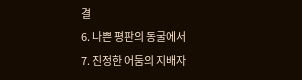결
6. 나쁜 평판의 동굴에서
7. 진정한 어둠의 지배자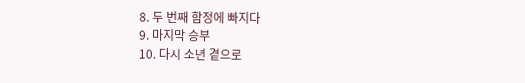8. 두 번째 함정에 빠지다
9. 마지막 승부
10. 다시 소년 곁으로